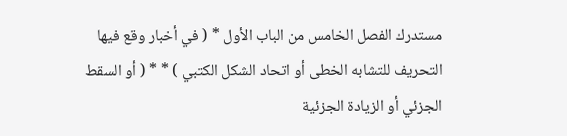مستدرك الفصل الخامس من الباب الأول * ( في أخبار وقع فيها التحريف للتشابه الخطى أو اتحاد الشكل الكتبي ) * * ( أو السقط الجزئي أو الزيادة الجزئية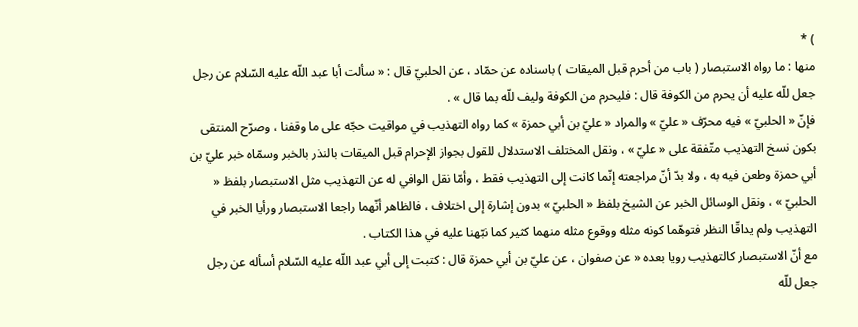) *
منها : ما رواه الاستبصار ( باب من أحرم قبل الميقات ) باسناده عن حمّاد ، عن الحلبيّ قال : « سألت أبا عبد اللّه عليه السّلام عن رجل جعل للّه عليه أن يحرم من الكوفة قال : فليحرم من الكوفة وليف للّه بما قال » .
فإنّ « الحلبيّ » فيه محرّف « عليّ » والمراد « عليّ بن أبي حمزة » كما رواه التهذيب في مواقيت حجّه على ما وقفنا ، وصرّح المنتقى بكون نسخ التهذيب متّفقة على « عليّ » ، ونقل المختلف الاستدلال للقول بجواز الإحرام قبل الميقات بالنذر بالخبر وسمّاه خبر عليّ بن أبي حمزة وطعن فيه به ، ولا بدّ أنّ مراجعته إنّما كانت إلى التهذيب فقط ، وأمّا نقل الوافي له عن التهذيب مثل الاستبصار بلفظ « الحلبيّ » ، ونقل الوسائل الخبر عن الشيخ بلفظ « الحلبيّ » بدون إشارة إلى اختلاف ، فالظاهر أنّهما راجعا الاستبصار ورأيا الخبر في التهذيب ولم يداقّا النظر فتوهّما كونه مثله ووقوع مثله منهما كثير كما نبّهنا عليه في هذا الكتاب .
مع أنّ الاستبصار كالتهذيب رويا بعده « عن صفوان ، عن عليّ بن أبي حمزة قال : كتبت إلى أبي عبد اللّه عليه السّلام أسأله عن رجل جعل للّه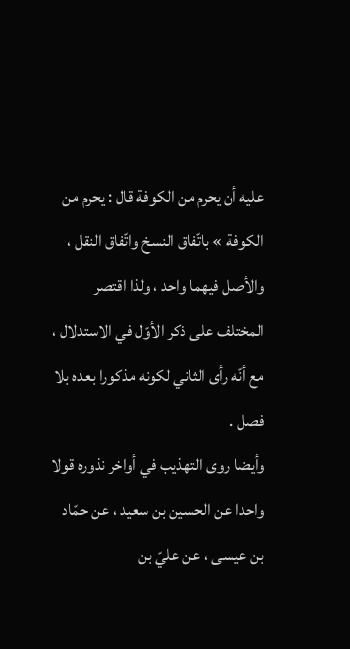عليه أن يحرم من الكوفة قال : يحرم من الكوفة » باتّفاق النسخ واتّفاق النقل ، والأصل فيهما واحد ، ولذا اقتصر المختلف على ذكر الأوّل في الاستدلال ، مع أنّه رأى الثاني لكونه مذكورا بعده بلا فصل .
وأيضا روى التهذيب في أواخر نذوره قولا واحدا عن الحسين بن سعيد ، عن حمّاد بن عيسى ، عن عليّ بن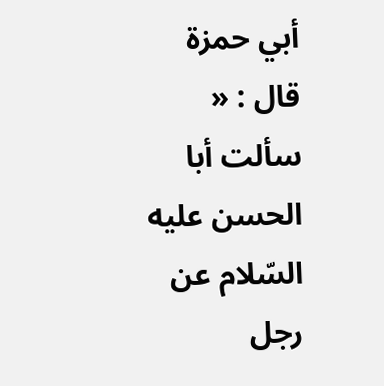أبي حمزة قال : « سألت أبا الحسن عليه السّلام عن رجل